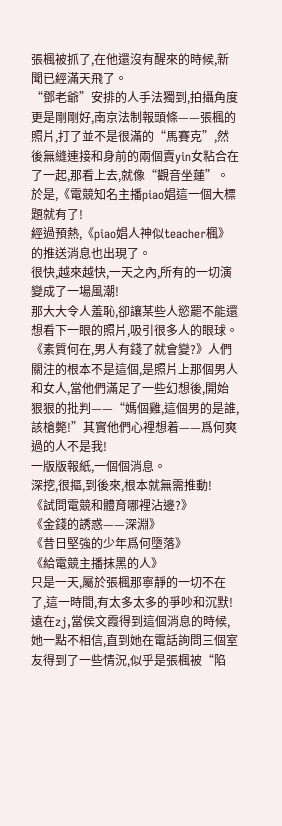張楓被抓了,在他還沒有醒來的時候,新聞已經滿天飛了。
“鄧老爺”安排的人手法獨到,拍攝角度更是剛剛好,南京法制報頭條——張楓的照片,打了並不是很滿的“馬賽克”,然後無縫連接和身前的兩個賣yin女粘合在了一起,那看上去,就像“觀音坐蓮”。
於是,《電競知名主播piao娼這一個大標題就有了!
經過預熱,《piao娼人神似teacher楓》的推送消息也出現了。
很快,越來越快,一天之內,所有的一切演變成了一場風潮!
那大大令人羞恥,卻讓某些人慾罷不能還想看下一眼的照片,吸引很多人的眼球。
《素質何在,男人有錢了就會變?》人們關注的根本不是這個,是照片上那個男人和女人,當他們滿足了一些幻想後,開始狠狠的批判——“媽個雞,這個男的是誰,該槍斃!”其實他們心裡想着——爲何爽過的人不是我!
一版版報紙,一個個消息。
深挖,很摳,到後來,根本就無需推動!
《試問電競和體育哪裡沾邊?》
《金錢的誘惑——深淵》
《昔日堅強的少年爲何墮落》
《給電競主播抹黑的人》
只是一天,屬於張楓那寧靜的一切不在了,這一時間,有太多太多的爭吵和沉默!
遠在zj,當侯文霞得到這個消息的時候,她一點不相信,直到她在電話詢問三個室友得到了一些情況,似乎是張楓被“陷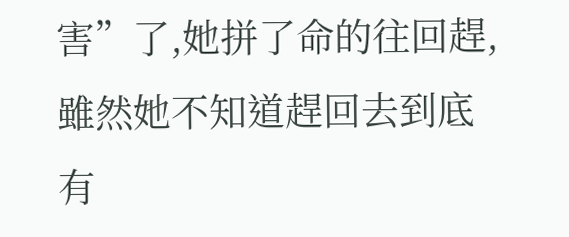害”了,她拼了命的往回趕,雖然她不知道趕回去到底有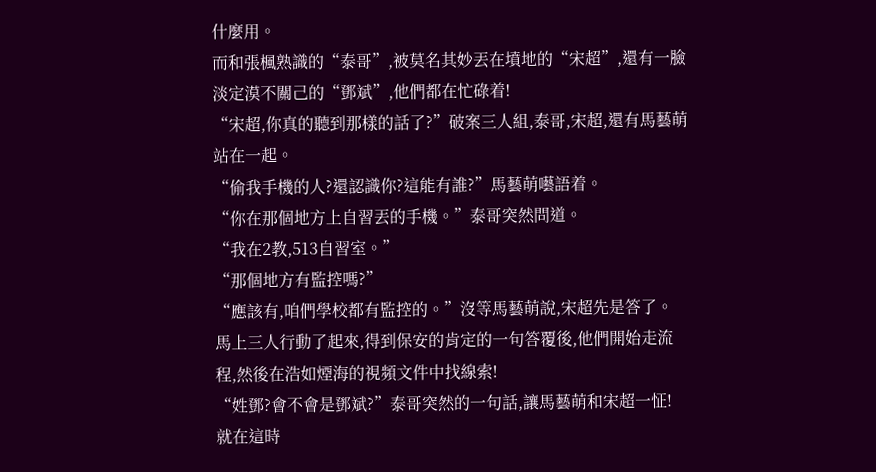什麼用。
而和張楓熟識的“泰哥”,被莫名其妙丟在墳地的“宋超”,還有一臉淡定漠不關己的“鄧斌”,他們都在忙碌着!
“宋超,你真的聽到那樣的話了?”破案三人組,泰哥,宋超,還有馬藝萌站在一起。
“偷我手機的人?還認識你?這能有誰?”馬藝萌囈語着。
“你在那個地方上自習丟的手機。”泰哥突然問道。
“我在2教,513自習室。”
“那個地方有監控嗎?”
“應該有,咱們學校都有監控的。”沒等馬藝萌說,宋超先是答了。
馬上三人行動了起來,得到保安的肯定的一句答覆後,他們開始走流程,然後在浩如煙海的視頻文件中找線索!
“姓鄧?會不會是鄧斌?”泰哥突然的一句話,讓馬藝萌和宋超一怔!
就在這時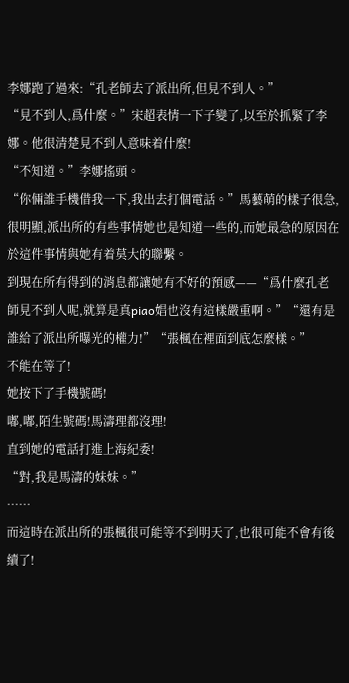李娜跑了過來:“孔老師去了派出所,但見不到人。”
“見不到人,爲什麼。”宋超表情一下子變了,以至於抓緊了李娜。他很清楚見不到人意味着什麼!
“不知道。”李娜搖頭。
“你倆誰手機借我一下,我出去打個電話。”馬藝萌的樣子很急,很明顯,派出所的有些事情她也是知道一些的,而她最急的原因在於這件事情與她有着莫大的聯繫。
到現在所有得到的消息都讓她有不好的預感——“爲什麼孔老師見不到人呢,就算是真piao娼也沒有這樣嚴重啊。”“還有是誰給了派出所曝光的權力!”“張楓在裡面到底怎麼樣。”
不能在等了!
她按下了手機號碼!
嘟,嘟,陌生號碼!馬濤理都沒理!
直到她的電話打進上海紀委!
“對,我是馬濤的妹妹。”
……
而這時在派出所的張楓很可能等不到明天了,也很可能不會有後續了!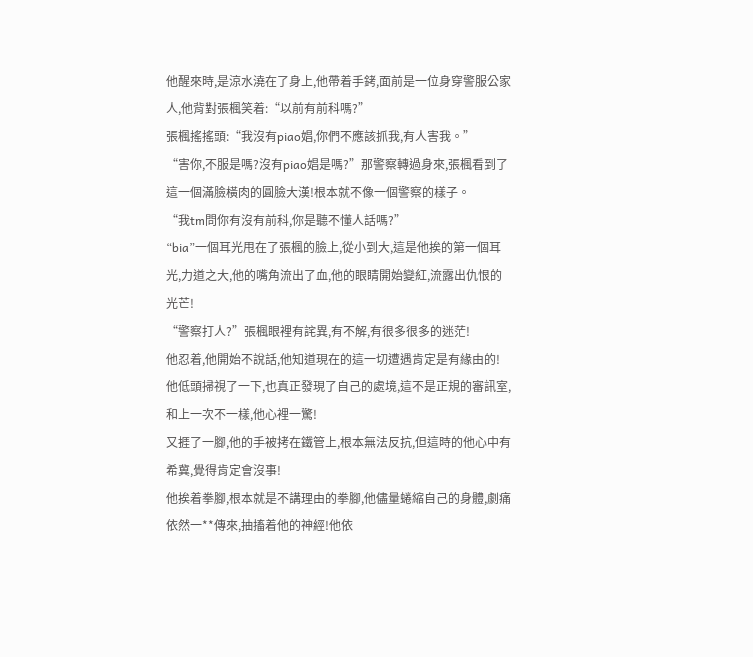他醒來時,是涼水澆在了身上,他帶着手銬,面前是一位身穿警服公家人,他背對張楓笑着:“以前有前科嗎?”
張楓搖搖頭:“我沒有piao娼,你們不應該抓我,有人害我。”
“害你,不服是嗎?沒有piao娼是嗎?”那警察轉過身來,張楓看到了這一個滿臉橫肉的圓臉大漢!根本就不像一個警察的樣子。
“我tm問你有沒有前科,你是聽不懂人話嗎?”
“bia”一個耳光甩在了張楓的臉上,從小到大,這是他挨的第一個耳光,力道之大,他的嘴角流出了血,他的眼睛開始變紅,流露出仇恨的光芒!
“警察打人?”張楓眼裡有詫異,有不解,有很多很多的迷茫!
他忍着,他開始不說話,他知道現在的這一切遭遇肯定是有緣由的!
他低頭掃視了一下,也真正發現了自己的處境,這不是正規的審訊室,和上一次不一樣,他心裡一驚!
又捱了一腳,他的手被拷在鐵管上,根本無法反抗,但這時的他心中有希冀,覺得肯定會沒事!
他挨着拳腳,根本就是不講理由的拳腳,他儘量蜷縮自己的身體,劇痛依然一**傳來,抽搐着他的神經!他依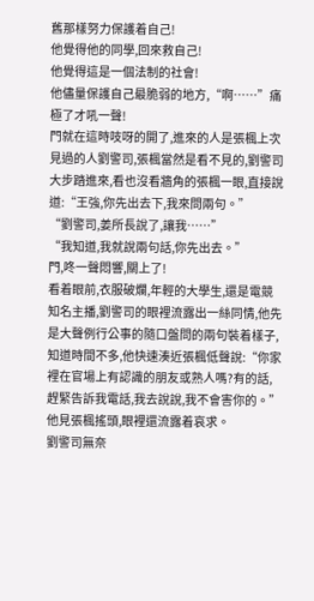舊那樣努力保護着自己!
他覺得他的同學,回來救自己!
他覺得這是一個法制的社會!
他儘量保護自己最脆弱的地方,“啊……”痛極了才吼一聲!
門就在這時吱呀的開了,進來的人是張楓上次見過的人劉警司,張楓當然是看不見的,劉警司大步踏進來,看也沒看牆角的張楓一眼,直接說道:“王強,你先出去下,我來問兩句。”
“劉警司,姜所長說了,讓我……”
“我知道,我就說兩句話,你先出去。”
門,咚一聲悶響,關上了!
看着眼前,衣服破爛,年輕的大學生,還是電競知名主播,劉警司的眼裡流露出一絲同情,他先是大聲例行公事的隨口盤問的兩句裝着樣子,知道時間不多,他快速湊近張楓低聲說:“你家裡在官場上有認識的朋友或熟人嗎?有的話,趕緊告訴我電話,我去說說,我不會害你的。”
他見張楓搖頭,眼裡還流露着哀求。
劉警司無奈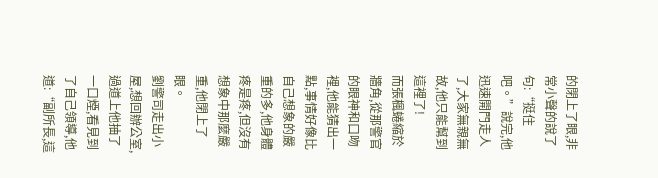的閉上了眼,非常小聲的說了句:“挺住吧。”說完,他迅速開門走人了,大家無親無故,他只能幫到這裡了!
而張楓蜷縮於牆角,從那警官的眼神和口吻裡,他能猜出一點,事情好像比自己想象的嚴重的多,他身體疼是疼,但沒有想象中那麼嚴重,他閉上了眼。
劉警司走出小屋,想回辦公室,過道上他抽了一口煙,看見到了自己領導,他道:“副所長,這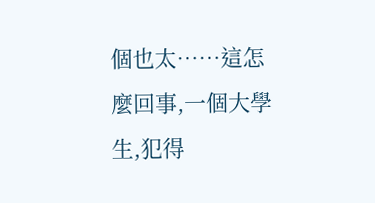個也太……這怎麼回事,一個大學生,犯得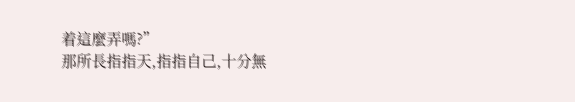着這麼弄嗎?”
那所長指指天,指指自己,十分無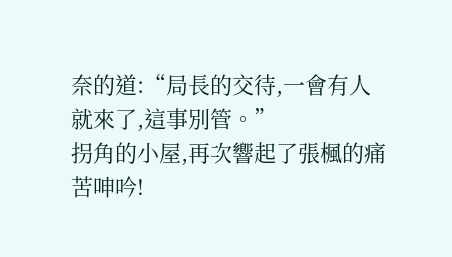奈的道:“局長的交待,一會有人就來了,這事別管。”
拐角的小屋,再次響起了張楓的痛苦呻吟!